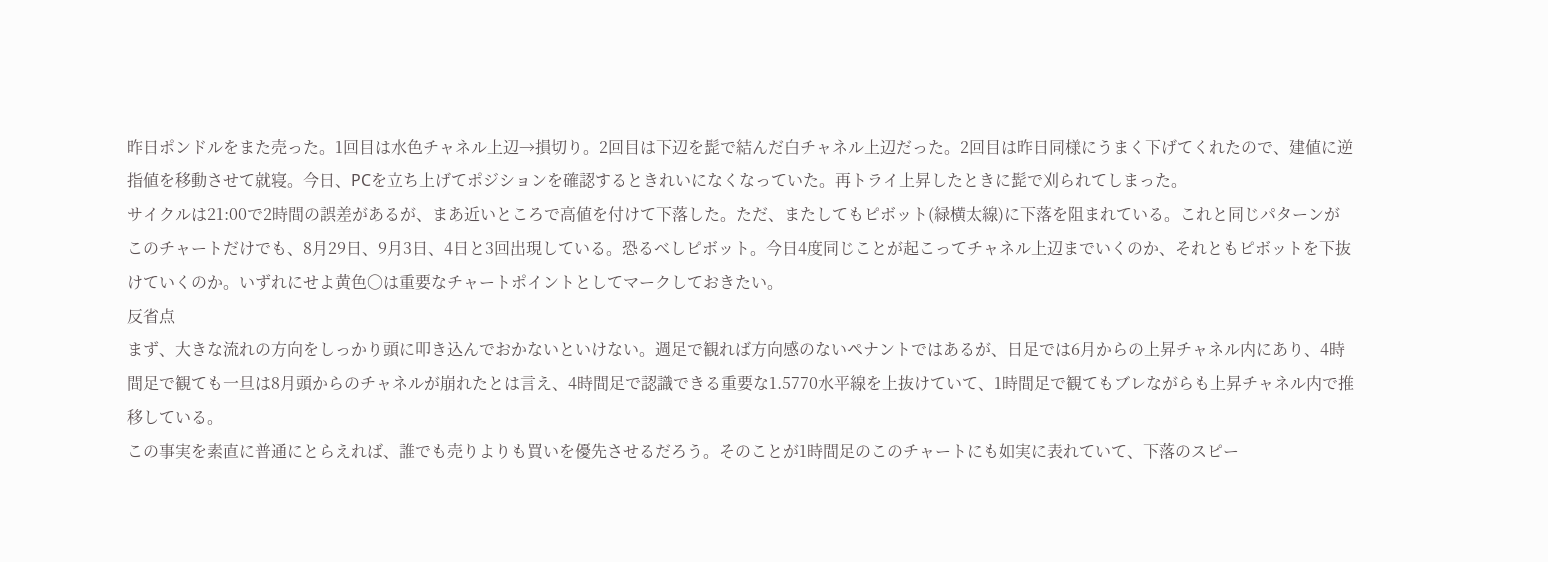昨日ポンドルをまた売った。1回目は水色チャネル上辺→損切り。2回目は下辺を髭で結んだ白チャネル上辺だった。2回目は昨日同様にうまく下げてくれたので、建値に逆指値を移動させて就寝。今日、PCを立ち上げてポジションを確認するときれいになくなっていた。再トライ上昇したときに髭で刈られてしまった。
サイクルは21:00で2時間の誤差があるが、まあ近いところで高値を付けて下落した。ただ、またしてもピボット(緑横太線)に下落を阻まれている。これと同じパターンがこのチャートだけでも、8月29日、9月3日、4日と3回出現している。恐るべしピボット。今日4度同じことが起こってチャネル上辺までいくのか、それともピボットを下抜けていくのか。いずれにせよ黄色〇は重要なチャートポイントとしてマークしておきたい。
反省点
まず、大きな流れの方向をしっかり頭に叩き込んでおかないといけない。週足で観れば方向感のないペナントではあるが、日足では6月からの上昇チャネル内にあり、4時間足で観ても一旦は8月頭からのチャネルが崩れたとは言え、4時間足で認識できる重要な1.5770水平線を上抜けていて、1時間足で観てもブレながらも上昇チャネル内で推移している。
この事実を素直に普通にとらえれば、誰でも売りよりも買いを優先させるだろう。そのことが1時間足のこのチャートにも如実に表れていて、下落のスピー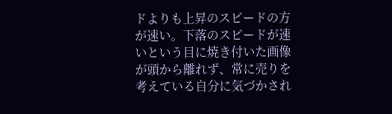ドよりも上昇のスピードの方が速い。下落のスピードが速いという目に焼き付いた画像が頭から離れず、常に売りを考えている自分に気づかされ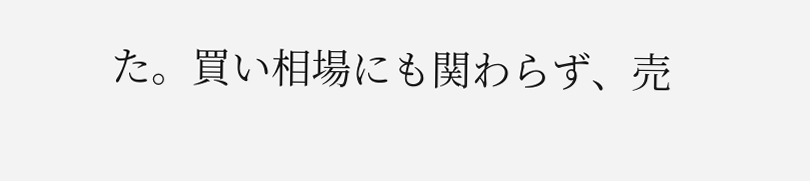た。買い相場にも関わらず、売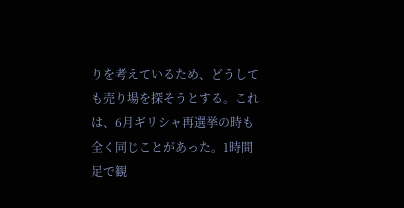りを考えているため、どうしても売り場を探そうとする。これは、6月ギリシャ再選挙の時も全く同じことがあった。1時間足で観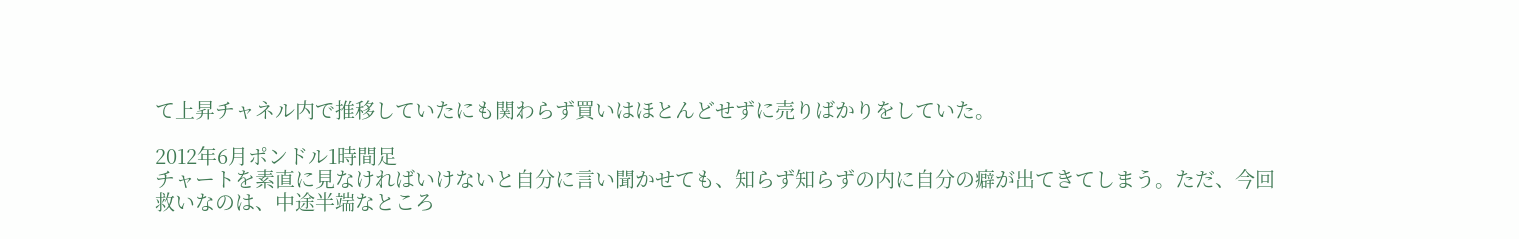て上昇チャネル内で推移していたにも関わらず買いはほとんどせずに売りばかりをしていた。

2012年6月ポンドル1時間足
チャートを素直に見なければいけないと自分に言い聞かせても、知らず知らずの内に自分の癖が出てきてしまう。ただ、今回救いなのは、中途半端なところ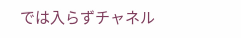では入らずチャネル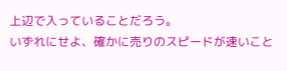上辺で入っていることだろう。
いずれにせよ、確かに売りのスピードが速いこと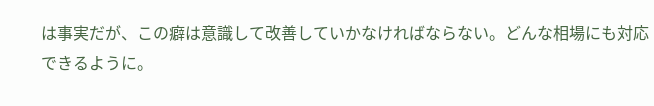は事実だが、この癖は意識して改善していかなければならない。どんな相場にも対応できるように。